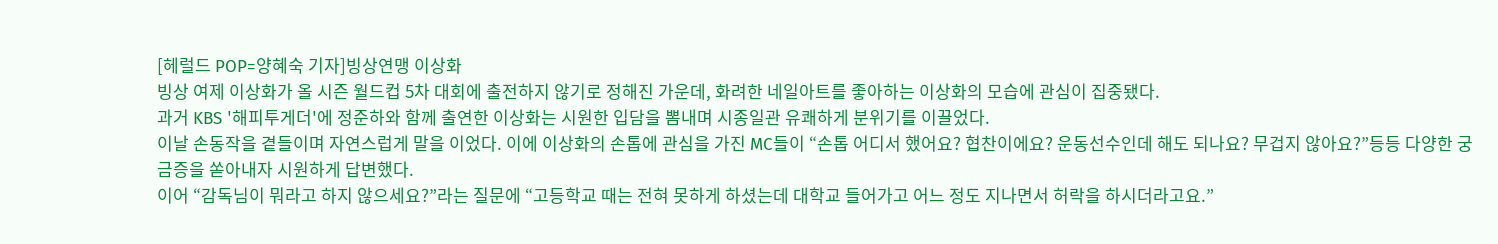[헤럴드 POP=양혜숙 기자]빙상연맹 이상화
빙상 여제 이상화가 올 시즌 월드컵 5차 대회에 출전하지 않기로 정해진 가운데, 화려한 네일아트를 좋아하는 이상화의 모습에 관심이 집중됐다.
과거 KBS '해피투게더'에 정준하와 함께 출연한 이상화는 시원한 입담을 뽐내며 시종일관 유쾌하게 분위기를 이끌었다.
이날 손동작을 곁들이며 자연스럽게 말을 이었다. 이에 이상화의 손톱에 관심을 가진 MC들이 “손톱 어디서 했어요? 협찬이에요? 운동선수인데 해도 되나요? 무겁지 않아요?”등등 다양한 궁금증을 쏟아내자 시원하게 답변했다.
이어 “감독님이 뭐라고 하지 않으세요?”라는 질문에 “고등학교 때는 전혀 못하게 하셨는데 대학교 들어가고 어느 정도 지나면서 허락을 하시더라고요.”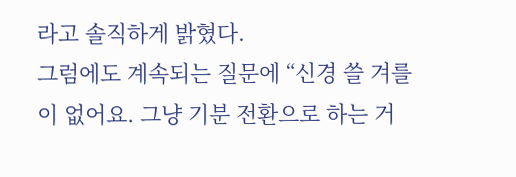라고 솔직하게 밝혔다.
그럼에도 계속되는 질문에 “신경 쓸 겨를이 없어요. 그냥 기분 전환으로 하는 거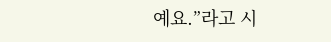예요.”라고 시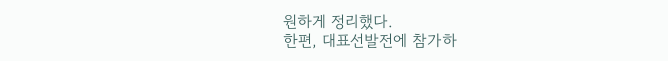원하게 정리했다.
한편, 대표선발전에 참가하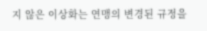지 않은 이상화는 연맹의 변경된 규정을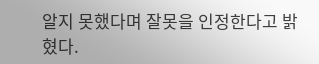알지 못했다며 잘못을 인정한다고 밝혔다.